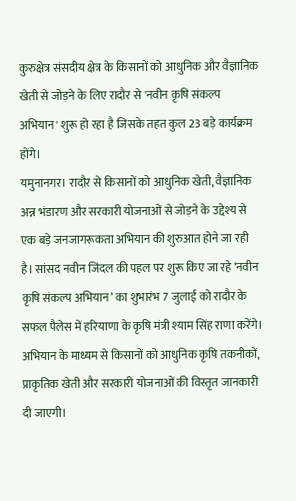कुरुक्षेत्र संसदीय क्षेत्र के किसानों को आधुनिक और वैज्ञानिक खेती से जोड़ने के लिए रादौर से 'नवीन कृषि संकल्प अभियान' शुरू हो रहा है जिसके तहत कुल 23 बड़े कार्यक्रम होंगे।
यमुनानगर। रादौर से किसानों को आधुनिक खेती, वैज्ञानिक अन्न भंडारण और सरकारी योजनाओं से जोड़ने के उद्देश्य से एक बड़े जनजागरूकता अभियान की शुरुआत होने जा रही है। सांसद नवीन जिंदल की पहल पर शुरू किए जा रहे ‘नवीन कृषि संकल्प अभियान’ का शुभारंभ 7 जुलाई को रादौर के सफल पैलेस में हरियाणा के कृषि मंत्री श्याम सिंह राणा करेंगे। अभियान के माध्यम से किसानों को आधुनिक कृषि तकनीकों, प्राकृतिक खेती और सरकारी योजनाओं की विस्तृत जानकारी दी जाएगी।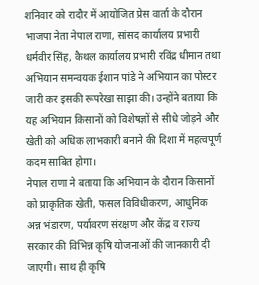शनिवार को रादौर में आयोजित प्रेस वार्ता के दौरान भाजपा नेता नेपाल राणा, सांसद कार्यालय प्रभारी धर्मवीर सिंह, कैथल कार्यालय प्रभारी रविंद्र धीमान तथा अभियान समन्वयक ईशान पांडे ने अभियान का पोस्टर जारी कर इसकी रूपरेखा साझा की। उन्होंने बताया कि यह अभियान किसानों को विशेषज्ञों से सीधे जोड़ने और खेती को अधिक लाभकारी बनाने की दिशा में महत्वपूर्ण कदम साबित होगा।
नेपाल राणा ने बताया कि अभियान के दौरान किसानों को प्राकृतिक खेती, फसल विविधीकरण, आधुनिक अन्न भंडारण, पर्यावरण संरक्षण और केंद्र व राज्य सरकार की विभिन्न कृषि योजनाओं की जानकारी दी जाएगी। साथ ही कृषि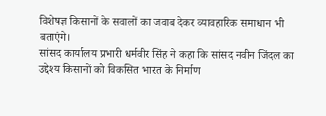विशेषज्ञ किसानों के सवालों का जवाब देकर व्यावहारिक समाधान भी बताएंगे।
सांसद कार्यालय प्रभारी धर्मवीर सिंह ने कहा कि सांसद नवीन जिंदल का उद्देश्य किसानों को विकसित भारत के निर्माण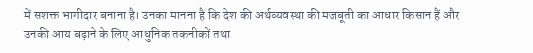में सशक्त भागीदार बनाना है। उनका मानना है कि देश की अर्थव्यवस्था की मजबूती का आधार किसान हैं और उनकी आय बढ़ाने के लिए आधुनिक तकनीकों तथा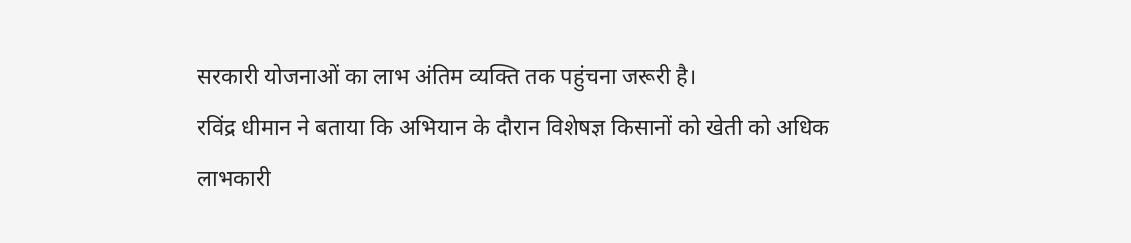सरकारी योजनाओं का लाभ अंतिम व्यक्ति तक पहुंचना जरूरी है।
रविंद्र धीमान ने बताया कि अभियान के दौरान विशेषज्ञ किसानों को खेती को अधिक लाभकारी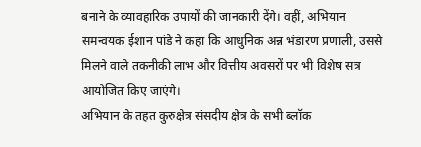बनाने के व्यावहारिक उपायों की जानकारी देंगे। वहीं, अभियान समन्वयक ईशान पांडे ने कहा कि आधुनिक अन्न भंडारण प्रणाली, उससे मिलने वाले तकनीकी लाभ और वित्तीय अवसरों पर भी विशेष सत्र आयोजित किए जाएंगे।
अभियान के तहत कुरुक्षेत्र संसदीय क्षेत्र के सभी ब्लॉक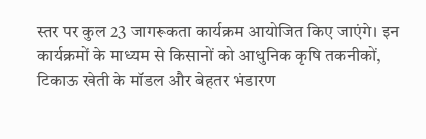स्तर पर कुल 23 जागरूकता कार्यक्रम आयोजित किए जाएंगे। इन कार्यक्रमों के माध्यम से किसानों को आधुनिक कृषि तकनीकों, टिकाऊ खेती के मॉडल और बेहतर भंडारण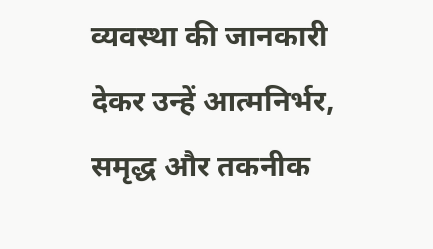व्यवस्था की जानकारी देकर उन्हें आत्मनिर्भर, समृद्ध और तकनीक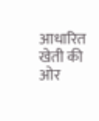आधारित खेती की ओर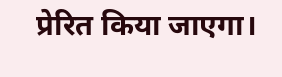प्रेरित किया जाएगा।